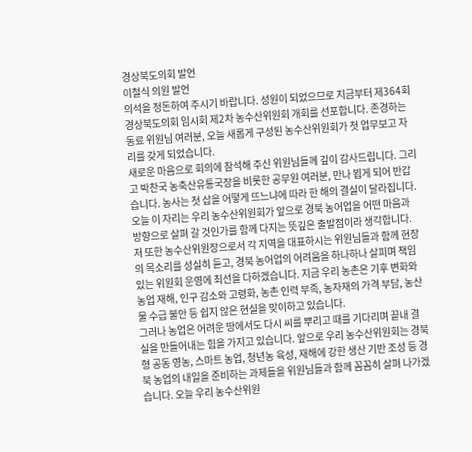경상북도의회 발언
이철식 의원 발언
의석을 정돈하여 주시기 바랍니다. 성원이 되었으므로 지금부터 제364회 경상북도의회 임시회 제2차 농수산위원회 개회를 선포합니다. 존경하는 동료 위원님 여러분, 오늘 새롭게 구성된 농수산위원회가 첫 업무보고 자리를 갖게 되었습니다.
새로운 마음으로 회의에 참석해 주신 위원님들께 깊이 감사드립니다. 그리고 박찬국 농축산유통국장을 비롯한 공무원 여러분, 만나 뵙게 되어 반갑습니다. 농사는 첫 삽을 어떻게 뜨느냐에 따라 한 해의 결실이 달라집니다.
오늘 이 자리는 우리 농수산위원회가 앞으로 경북 농어업을 어떤 마음과 방향으로 살펴 갈 것인가를 함께 다지는 뜻깊은 출발점이라 생각합니다. 저 또한 농수산위원장으로서 각 지역을 대표하시는 위원님들과 함께 현장의 목소리를 성실히 듣고, 경북 농어업의 어려움을 하나하나 살피며 책임 있는 위원회 운영에 최선을 다하겠습니다. 지금 우리 농촌은 기후 변화와 농업 재해, 인구 감소와 고령화, 농촌 인력 부족, 농자재의 가격 부담, 농산물 수급 불안 등 쉽지 않은 현실을 맞이하고 있습니다.
그러나 농업은 어려운 땅에서도 다시 씨를 뿌리고 때를 기다리며 끝내 결실을 만들어내는 힘을 가지고 있습니다. 앞으로 우리 농수산위원회는 경북형 공동 영농, 스마트 농업, 청년농 육성, 재해에 강한 생산 기반 조성 등 경북 농업의 내일을 준비하는 과제들을 위원님들과 함께 꼼꼼히 살펴 나가겠습니다. 오늘 우리 농수산위원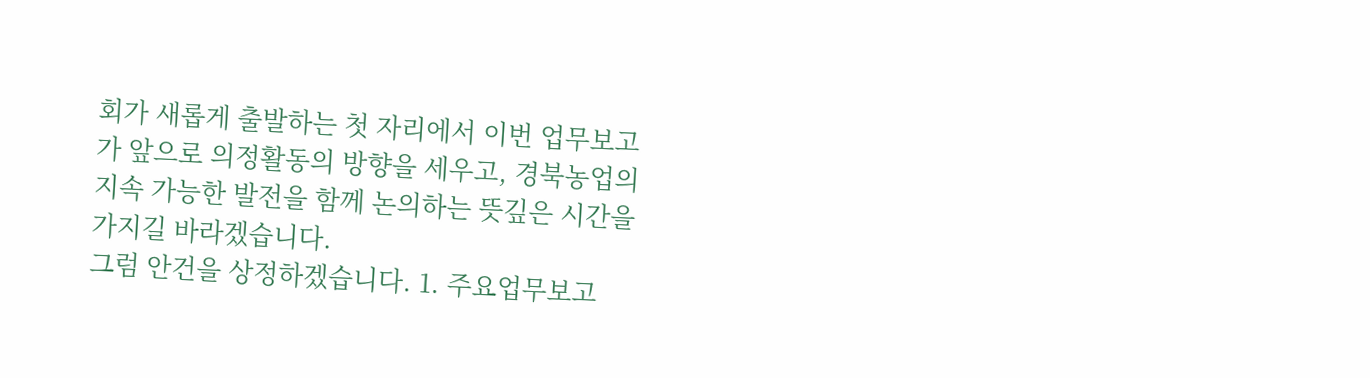회가 새롭게 출발하는 첫 자리에서 이번 업무보고가 앞으로 의정활동의 방향을 세우고, 경북농업의 지속 가능한 발전을 함께 논의하는 뜻깊은 시간을 가지길 바라겠습니다.
그럼 안건을 상정하겠습니다. 1. 주요업무보고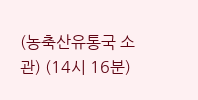(농축산유통국 소관) (14시 16분)